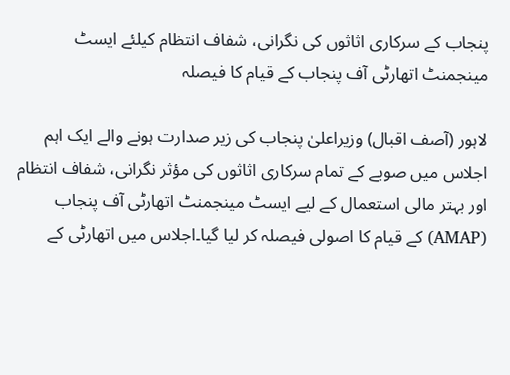پنجاب کے سرکاری اثاثوں کی نگرانی، شفاف انتظام کیلئے ایسٹ مینجمنٹ اتھارٹی آف پنجاب کے قیام کا فیصلہ

لاہور (آصف اقبال) وزیراعلیٰ پنجاب کی زیر صدارت ہونے والے ایک اہم اجلاس میں صوبے کے تمام سرکاری اثاثوں کی مؤثر نگرانی، شفاف انتظام اور بہتر مالی استعمال کے لیے ایسٹ مینجمنٹ اتھارٹی آف پنجاب (AMAP) کے قیام کا اصولی فیصلہ کر لیا گیا۔اجلاس میں اتھارٹی کے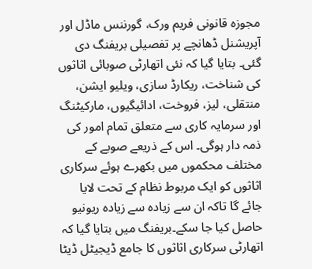مجوزہ قانونی فریم ورک، گورننس ماڈل اور آپریشنل ڈھانچے پر تفصیلی بریفنگ دی گئی۔ بتایا گیا کہ نئی اتھارٹی صوبائی اثاثوں کی شناخت، ریکارڈ سازی، ویلیو ایشن، منتقلی، لیز، فروخت، ادائیگیوں، مارکیٹنگ اور سرمایہ کاری سے متعلق تمام امور کی ذمہ دار ہوگی۔ اس کے ذریعے صوبے کے مختلف محکموں میں بکھرے ہوئے سرکاری اثاثوں کو ایک مربوط نظام کے تحت لایا جائے گا تاکہ ان سے زیادہ سے زیادہ ریونیو حاصل کیا جا سکے۔بریفنگ میں بتایا گیا کہ اتھارٹی سرکاری اثاثوں کا جامع ڈیجیٹل ڈیٹا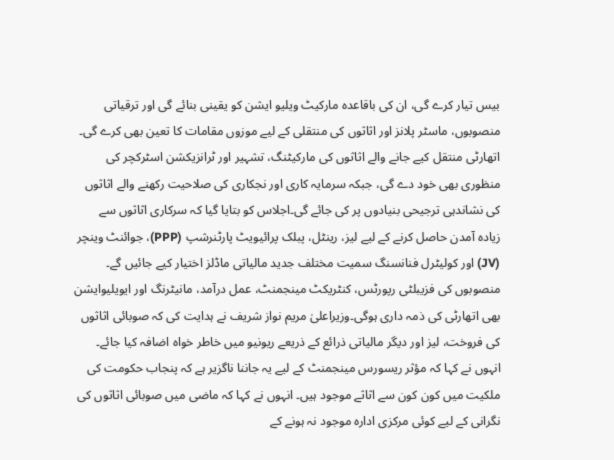بیس تیار کرے گی، ان کی باقاعدہ مارکیٹ ویلیو ایشن کو یقینی بنائے گی اور ترقیاتی منصوبوں، ماسٹر پلانز اور اثاثوں کی منتقلی کے لیے موزوں مقامات کا تعین بھی کرے گی۔ اتھارٹی منتقل کیے جانے والے اثاثوں کی مارکیٹنگ، تشہیر اور ٹرانزیکشن اسٹرکچر کی منظوری بھی خود دے گی، جبکہ سرمایہ کاری اور نجکاری کی صلاحیت رکھنے والے اثاثوں کی نشاندہی ترجیحی بنیادوں پر کی جائے گی۔اجلاس کو بتایا گیا کہ سرکاری اثاثوں سے زیادہ آمدن حاصل کرنے کے لیے لیز، رینٹل، پبلک پرائیویٹ پارٹنرشپ (PPP)، جوائنٹ وینچر (JV) اور کولیٹرل فنانسنگ سمیت مختلف جدید مالیاتی ماڈلز اختیار کیے جائیں گے۔ منصوبوں کی فزیبلٹی رپورٹس، کنٹریکٹ مینجمنٹ، عمل درآمد، مانیٹرنگ اور ایویلیوایشن بھی اتھارٹی کی ذمہ داری ہوگی۔وزیراعلیٰ مریم نواز شریف نے ہدایت کی کہ صوبائی اثاثوں کی فروخت، لیز اور دیگر مالیاتی ذرائع کے ذریعے ریونیو میں خاطر خواہ اضافہ کیا جائے۔ انہوں نے کہا کہ مؤثر ریسورس مینجمنٹ کے لیے یہ جاننا ناگزیر ہے کہ پنجاب حکومت کی ملکیت میں کون کون سے اثاثے موجود ہیں۔ انہوں نے کہا کہ ماضی میں صوبائی اثاثوں کی نگرانی کے لیے کوئی مرکزی ادارہ موجود نہ ہونے کے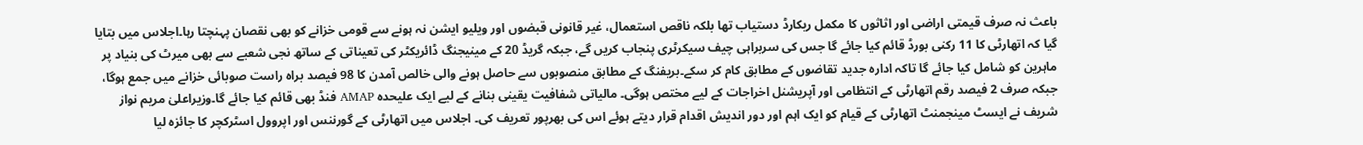باعث نہ صرف قیمتی اراضی اور اثاثوں کا مکمل ریکارڈ دستیاب تھا بلکہ ناقص استعمال، غیر قانونی قبضوں اور ویلیو ایشن نہ ہونے سے قومی خزانے کو بھی نقصان پہنچتا رہا۔اجلاس میں بتایا گیا کہ اتھارٹی کا 11 رکنی بورڈ قائم کیا جائے گا جس کی سربراہی چیف سیکرٹری پنجاب کریں گے، جبکہ گریڈ 20 کے مینیجنگ ڈائریکٹر کی تعیناتی کے ساتھ نجی شعبے سے بھی میرٹ کی بنیاد پر ماہرین کو شامل کیا جائے گا تاکہ ادارہ جدید تقاضوں کے مطابق کام کر سکے۔بریفنگ کے مطابق منصوبوں سے حاصل ہونے والی خالص آمدن کا 98 فیصد براہ راست صوبائی خزانے میں جمع ہوگا، جبکہ صرف 2 فیصد رقم اتھارٹی کے انتظامی اور آپریشنل اخراجات کے لیے مختص ہوگی۔ مالیاتی شفافیت یقینی بنانے کے لیے ایک علیحدہ AMAP فنڈ بھی قائم کیا جائے گا۔وزیراعلیٰ مریم نواز شریف نے ایسٹ مینجمنٹ اتھارٹی کے قیام کو ایک اہم اور دور اندیش اقدام قرار دیتے ہوئے اس کی بھرپور تعریف کی۔ اجلاس میں اتھارٹی کے گورننس اور اپروول اسٹرکچر کا جائزہ لیا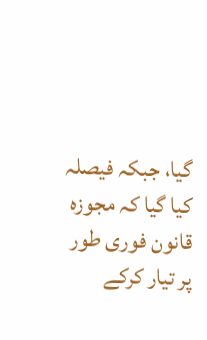گیا، جبکہ فیصلہ کیا گیا کہ مجوزہ قانون فوری طور پر تیار کرکے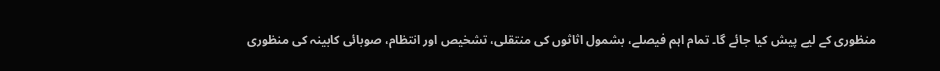منظوری کے لیے پیش کیا جائے گا۔ تمام اہم فیصلے، بشمول اثاثوں کی منتقلی، تشخیص اور انتظام، صوبائی کابینہ کی منظوری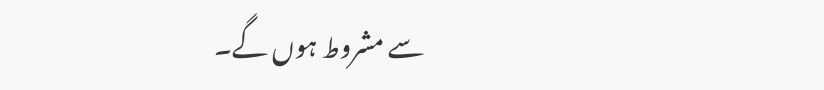سے مشروط ہوں گے۔